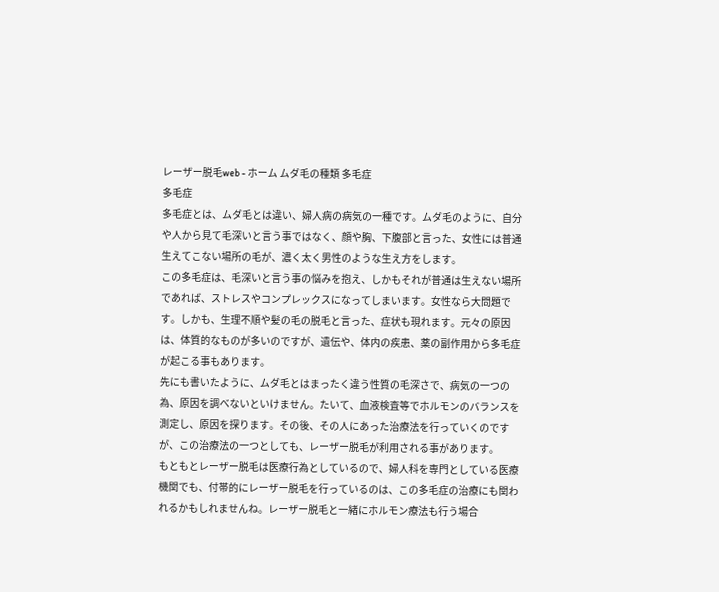レーザー脱毛web - ホーム ムダ毛の種類 多毛症
多毛症
多毛症とは、ムダ毛とは違い、婦人病の病気の一種です。ムダ毛のように、自分や人から見て毛深いと言う事ではなく、顔や胸、下腹部と言った、女性には普通生えてこない場所の毛が、濃く太く男性のような生え方をします。
この多毛症は、毛深いと言う事の悩みを抱え、しかもそれが普通は生えない場所であれば、ストレスやコンプレックスになってしまいます。女性なら大問題です。しかも、生理不順や髪の毛の脱毛と言った、症状も現れます。元々の原因は、体質的なものが多いのですが、遺伝や、体内の疾患、薬の副作用から多毛症が起こる事もあります。
先にも書いたように、ムダ毛とはまったく違う性質の毛深さで、病気の一つの為、原因を調べないといけません。たいて、血液検査等でホルモンのバランスを測定し、原因を探ります。その後、その人にあった治療法を行っていくのですが、この治療法の一つとしても、レーザー脱毛が利用される事があります。
もともとレーザー脱毛は医療行為としているので、婦人科を専門としている医療機関でも、付帯的にレーザー脱毛を行っているのは、この多毛症の治療にも関われるかもしれませんね。レーザー脱毛と一緒にホルモン療法も行う場合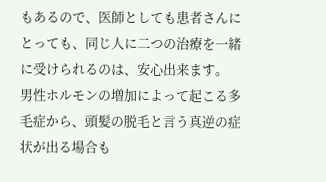もあるので、医師としても患者さんにとっても、同じ人に二つの治療を一緒に受けられるのは、安心出来ます。
男性ホルモンの増加によって起こる多毛症から、頭髪の脱毛と言う真逆の症状が出る場合も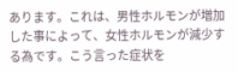あります。これは、男性ホルモンが増加した事によって、女性ホルモンが減少する為です。こう言った症状を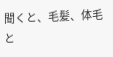聞くと、毛髪、体毛と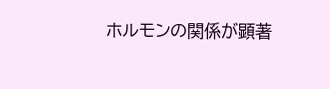ホルモンの関係が顕著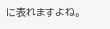に表れますよね。